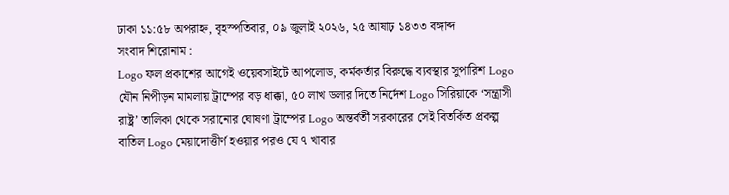ঢাকা ১১:৫৮ অপরাহ্ন, বৃহস্পতিবার, ০৯ জুলাই ২০২৬, ২৫ আষাঢ় ১৪৩৩ বঙ্গাব্দ
সংবাদ শিরোনাম :
Logo ফল প্রকাশের আগেই ওয়েবসাইটে আপলোড, কর্মকর্তার বিরুদ্ধে ব্যবস্থার সুপারিশ Logo যৌন নিপীড়ন মামলায় ট্রাম্পের বড় ধাক্কা, ৫০ লাখ ডলার দিতে নির্দেশ Logo সিরিয়াকে ‘সন্ত্রাসী রাষ্ট্র’ তালিকা থেকে সরানোর ঘোষণা ট্রাম্পের Logo অন্তর্বর্তী সরকারের সেই বিতর্কিত প্রকল্প বাতিল Logo মেয়াদোত্তীর্ণ হওয়ার পরও যে ৭ খাবার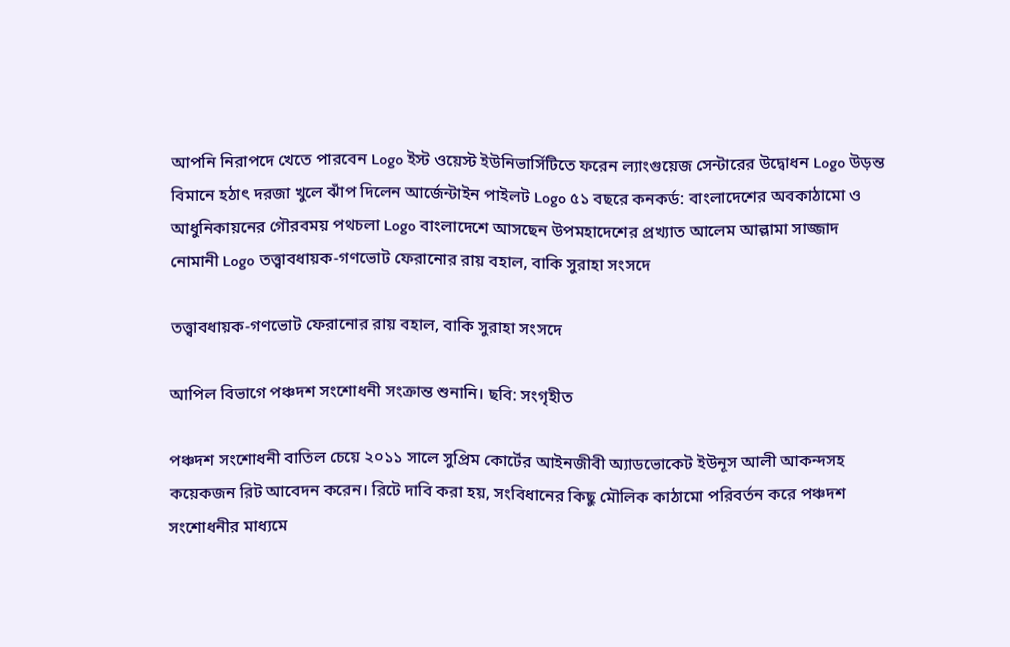আপনি নিরাপদে খেতে পারবেন Logo ইস্ট ওয়েস্ট ইউনিভার্সিটিতে ফরেন ল্যাংগুয়েজ সেন্টারের উদ্বোধন Logo উড়ন্ত বিমানে হঠাৎ দরজা খুলে ঝাঁপ দিলেন আর্জেন্টাইন পাইলট Logo ৫১ বছরে কনকর্ড: বাংলাদেশের অবকাঠামো ও আধুনিকায়নের গৌরবময় পথচলা Logo বাংলাদেশে আসছেন উপমহাদেশের প্রখ্যাত আলেম আল্লামা সাজ্জাদ নোমানী Logo তত্ত্বাবধায়ক-গণভোট ফেরানোর রায় বহাল, বাকি সুরাহা সংসদে

তত্ত্বাবধায়ক-গণভোট ফেরানোর রায় বহাল, বাকি সুরাহা সংসদে

আপিল বিভাগে পঞ্চদশ সংশোধনী সংক্রান্ত শুনানি। ছবি: সংগৃহীত

পঞ্চদশ সংশোধনী বাতিল চেয়ে ২০১১ সালে সুপ্রিম কোর্টের আইনজীবী অ্যাডভোকেট ইউনূস আলী আকন্দসহ কয়েকজন রিট আবেদন করেন। রিটে দাবি করা হয়, সংবিধানের কিছু মৌলিক কাঠামো পরিবর্তন করে পঞ্চদশ সংশোধনীর মাধ্যমে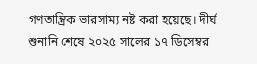গণতান্ত্রিক ভারসাম্য নষ্ট করা হয়েছে। দীর্ঘ শুনানি শেষে ২০২৫ সালের ১৭ ডিসেম্বর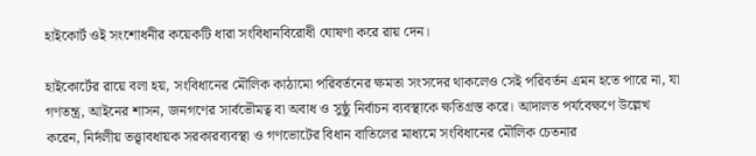হাইকোর্ট ওই সংশোধনীর কয়েকটি ধারা সংবিধানবিরোধী ঘোষণা করে রায় দেন।

হাইকোর্টের রায়ে বলা হয়, সংবিধানের মৌলিক কাঠামো পরিবর্তনের ক্ষমতা সংসদের থাকলেও সেই পরিবর্তন এমন হতে পারে না, যা গণতন্ত্র, আইনের শাসন, জনগণের সার্বভৌমত্ব বা অবাধ ও সুষ্ঠু নির্বাচন ব্যবস্থাকে ক্ষতিগ্রস্ত করে। আদালত পর্যবেক্ষণে উল্লেখ করেন, নির্দলীয় তত্ত্বাবধায়ক সরকারব্যবস্থা ও গণভোটের বিধান বাতিলের মাধ্যমে সংবিধানের মৌলিক চেতনার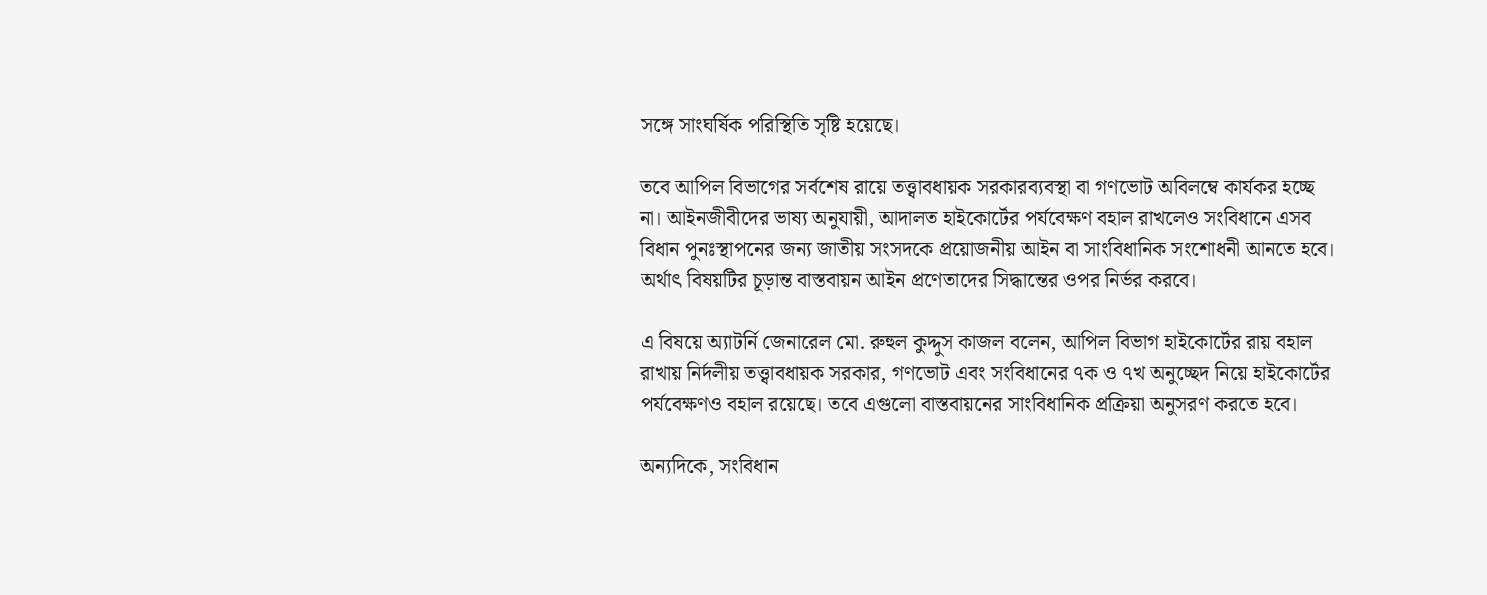সঙ্গে সাংঘর্ষিক পরিস্থিতি সৃষ্টি হয়েছে।

তবে আপিল বিভাগের সর্বশেষ রায়ে তত্ত্বাবধায়ক সরকারব্যবস্থা বা গণভোট অবিলম্বে কার্যকর হচ্ছে না। আইনজীবীদের ভাষ্য অনুযায়ী, আদালত হাইকোর্টের পর্যবেক্ষণ বহাল রাখলেও সংবিধানে এসব বিধান পুনঃস্থাপনের জন্য জাতীয় সংসদকে প্রয়োজনীয় আইন বা সাংবিধানিক সংশোধনী আনতে হবে। অর্থাৎ বিষয়টির চূড়ান্ত বাস্তবায়ন আইন প্রণেতাদের সিদ্ধান্তের ওপর নির্ভর করবে।

এ বিষয়ে অ্যাটর্নি জেনারেল মো. রুহুল কুদ্দুস কাজল বলেন, আপিল বিভাগ হাইকোর্টের রায় বহাল রাখায় নির্দলীয় তত্ত্বাবধায়ক সরকার, গণভোট এবং সংবিধানের ৭ক ও ৭খ অনুচ্ছেদ নিয়ে হাইকোর্টের পর্যবেক্ষণও বহাল রয়েছে। তবে এগুলো বাস্তবায়নের সাংবিধানিক প্রক্রিয়া অনুসরণ করতে হবে।

অন্যদিকে, সংবিধান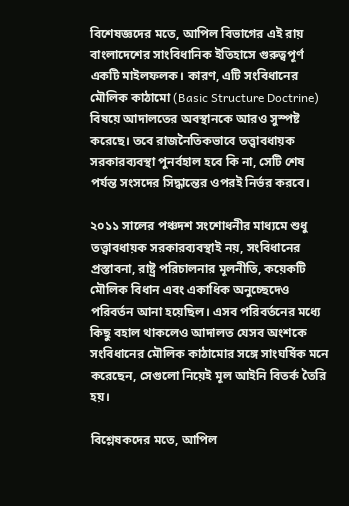বিশেষজ্ঞদের মতে, আপিল বিভাগের এই রায় বাংলাদেশের সাংবিধানিক ইতিহাসে গুরুত্বপূর্ণ একটি মাইলফলক। কারণ, এটি সংবিধানের মৌলিক কাঠামো (Basic Structure Doctrine) বিষয়ে আদালতের অবস্থানকে আরও সুস্পষ্ট করেছে। তবে রাজনৈতিকভাবে তত্ত্বাবধায়ক সরকারব্যবস্থা পুনর্বহাল হবে কি না, সেটি শেষ পর্যন্ত সংসদের সিদ্ধান্তের ওপরই নির্ভর করবে।

২০১১ সালের পঞ্চদশ সংশোধনীর মাধ্যমে শুধু তত্ত্বাবধায়ক সরকারব্যবস্থাই নয়, সংবিধানের প্রস্তাবনা, রাষ্ট্র পরিচালনার মূলনীতি, কয়েকটি মৌলিক বিধান এবং একাধিক অনুচ্ছেদেও পরিবর্তন আনা হয়েছিল। এসব পরিবর্তনের মধ্যে কিছু বহাল থাকলেও আদালত যেসব অংশকে সংবিধানের মৌলিক কাঠামোর সঙ্গে সাংঘর্ষিক মনে করেছেন, সেগুলো নিয়েই মূল আইনি বিতর্ক তৈরি হয়।

বিশ্লেষকদের মতে, আপিল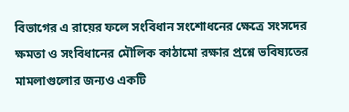বিভাগের এ রায়ের ফলে সংবিধান সংশোধনের ক্ষেত্রে সংসদের ক্ষমতা ও সংবিধানের মৌলিক কাঠামো রক্ষার প্রশ্নে ভবিষ্যতের মামলাগুলোর জন্যও একটি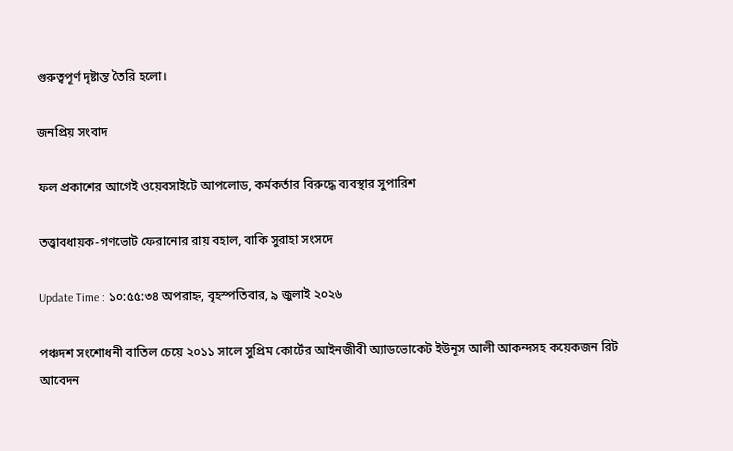গুরুত্বপূর্ণ দৃষ্টান্ত তৈরি হলো।

জনপ্রিয় সংবাদ

ফল প্রকাশের আগেই ওয়েবসাইটে আপলোড, কর্মকর্তার বিরুদ্ধে ব্যবস্থার সুপারিশ

তত্ত্বাবধায়ক-গণভোট ফেরানোর রায় বহাল, বাকি সুরাহা সংসদে

Update Time : ১০:৫৫:৩৪ অপরাহ্ন, বৃহস্পতিবার, ৯ জুলাই ২০২৬

পঞ্চদশ সংশোধনী বাতিল চেয়ে ২০১১ সালে সুপ্রিম কোর্টের আইনজীবী অ্যাডভোকেট ইউনূস আলী আকন্দসহ কয়েকজন রিট আবেদন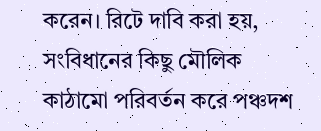করেন। রিটে দাবি করা হয়, সংবিধানের কিছু মৌলিক কাঠামো পরিবর্তন করে পঞ্চদশ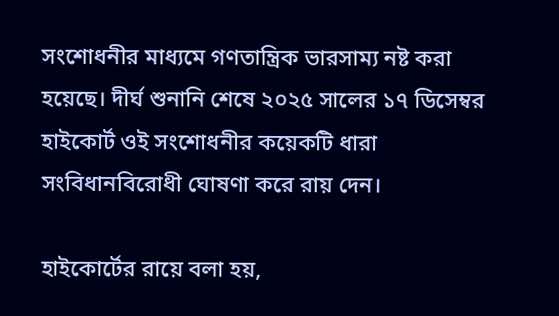সংশোধনীর মাধ্যমে গণতান্ত্রিক ভারসাম্য নষ্ট করা হয়েছে। দীর্ঘ শুনানি শেষে ২০২৫ সালের ১৭ ডিসেম্বর হাইকোর্ট ওই সংশোধনীর কয়েকটি ধারা সংবিধানবিরোধী ঘোষণা করে রায় দেন।

হাইকোর্টের রায়ে বলা হয়,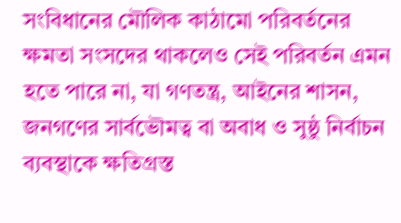সংবিধানের মৌলিক কাঠামো পরিবর্তনের ক্ষমতা সংসদের থাকলেও সেই পরিবর্তন এমন হতে পারে না, যা গণতন্ত্র, আইনের শাসন, জনগণের সার্বভৌমত্ব বা অবাধ ও সুষ্ঠু নির্বাচন ব্যবস্থাকে ক্ষতিগ্রস্ত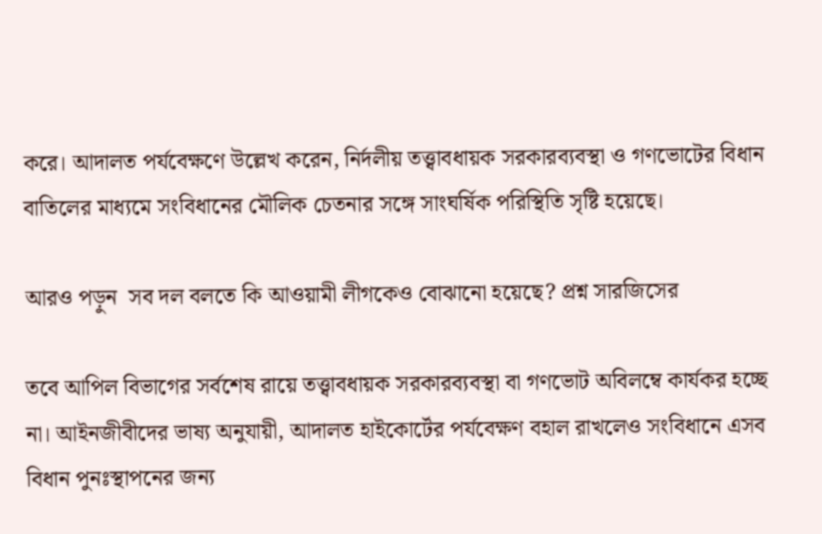করে। আদালত পর্যবেক্ষণে উল্লেখ করেন, নির্দলীয় তত্ত্বাবধায়ক সরকারব্যবস্থা ও গণভোটের বিধান বাতিলের মাধ্যমে সংবিধানের মৌলিক চেতনার সঙ্গে সাংঘর্ষিক পরিস্থিতি সৃষ্টি হয়েছে।

আরও পড়ুন  সব দল বলতে কি আওয়ামী লীগকেও বোঝানো হয়েছে? প্রশ্ন সারজিসের

তবে আপিল বিভাগের সর্বশেষ রায়ে তত্ত্বাবধায়ক সরকারব্যবস্থা বা গণভোট অবিলম্বে কার্যকর হচ্ছে না। আইনজীবীদের ভাষ্য অনুযায়ী, আদালত হাইকোর্টের পর্যবেক্ষণ বহাল রাখলেও সংবিধানে এসব বিধান পুনঃস্থাপনের জন্য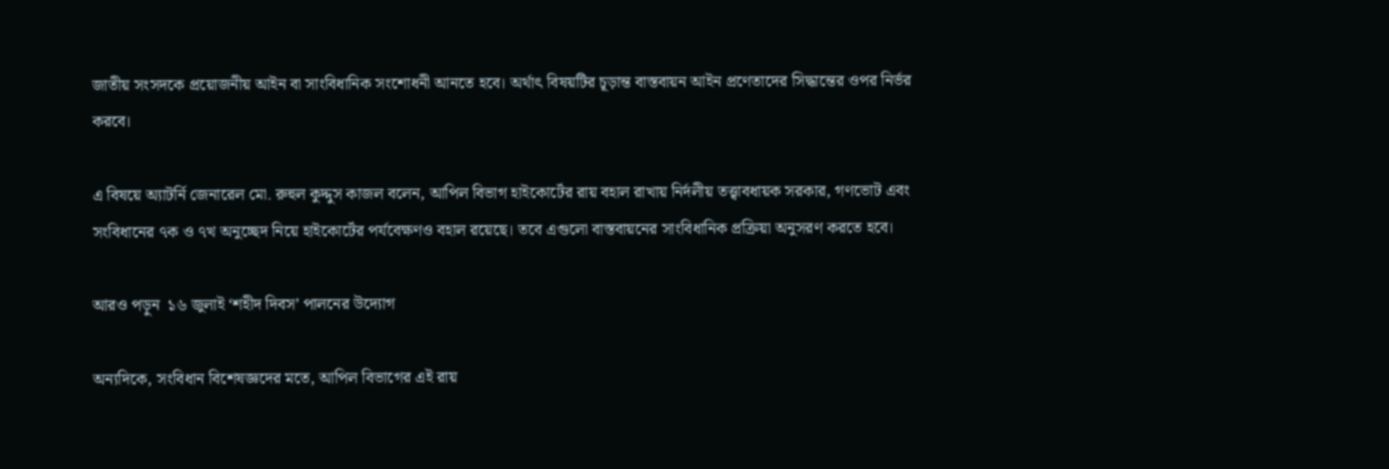জাতীয় সংসদকে প্রয়োজনীয় আইন বা সাংবিধানিক সংশোধনী আনতে হবে। অর্থাৎ বিষয়টির চূড়ান্ত বাস্তবায়ন আইন প্রণেতাদের সিদ্ধান্তের ওপর নির্ভর করবে।

এ বিষয়ে অ্যাটর্নি জেনারেল মো. রুহুল কুদ্দুস কাজল বলেন, আপিল বিভাগ হাইকোর্টের রায় বহাল রাখায় নির্দলীয় তত্ত্বাবধায়ক সরকার, গণভোট এবং সংবিধানের ৭ক ও ৭খ অনুচ্ছেদ নিয়ে হাইকোর্টের পর্যবেক্ষণও বহাল রয়েছে। তবে এগুলো বাস্তবায়নের সাংবিধানিক প্রক্রিয়া অনুসরণ করতে হবে।

আরও পড়ুন  ১৬ জুলাই ‘শহীদ দিবস’ পালনের উদ্যোগ

অন্যদিকে, সংবিধান বিশেষজ্ঞদের মতে, আপিল বিভাগের এই রায়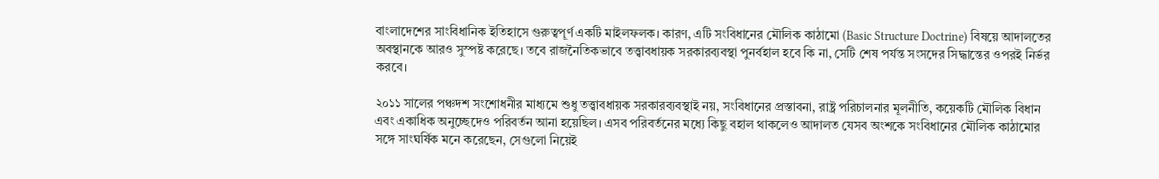বাংলাদেশের সাংবিধানিক ইতিহাসে গুরুত্বপূর্ণ একটি মাইলফলক। কারণ, এটি সংবিধানের মৌলিক কাঠামো (Basic Structure Doctrine) বিষয়ে আদালতের অবস্থানকে আরও সুস্পষ্ট করেছে। তবে রাজনৈতিকভাবে তত্ত্বাবধায়ক সরকারব্যবস্থা পুনর্বহাল হবে কি না, সেটি শেষ পর্যন্ত সংসদের সিদ্ধান্তের ওপরই নির্ভর করবে।

২০১১ সালের পঞ্চদশ সংশোধনীর মাধ্যমে শুধু তত্ত্বাবধায়ক সরকারব্যবস্থাই নয়, সংবিধানের প্রস্তাবনা, রাষ্ট্র পরিচালনার মূলনীতি, কয়েকটি মৌলিক বিধান এবং একাধিক অনুচ্ছেদেও পরিবর্তন আনা হয়েছিল। এসব পরিবর্তনের মধ্যে কিছু বহাল থাকলেও আদালত যেসব অংশকে সংবিধানের মৌলিক কাঠামোর সঙ্গে সাংঘর্ষিক মনে করেছেন, সেগুলো নিয়েই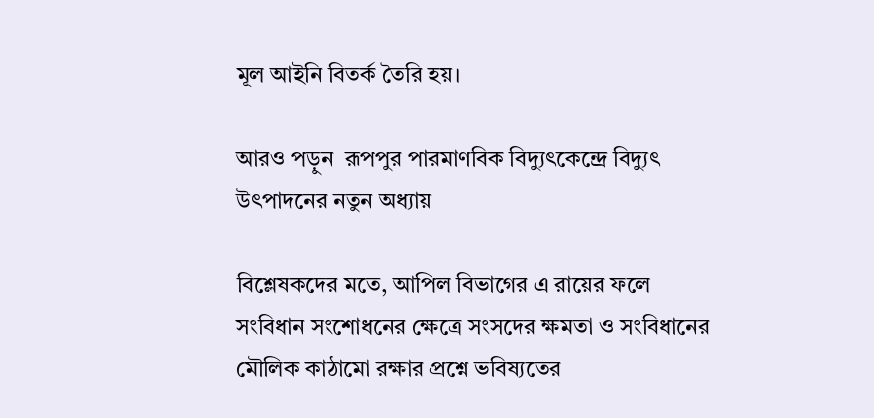মূল আইনি বিতর্ক তৈরি হয়।

আরও পড়ুন  রূপপুর পারমাণবিক বিদ্যুৎকেন্দ্রে বিদ্যুৎ উৎপাদনের নতুন অধ্যায়

বিশ্লেষকদের মতে, আপিল বিভাগের এ রায়ের ফলে সংবিধান সংশোধনের ক্ষেত্রে সংসদের ক্ষমতা ও সংবিধানের মৌলিক কাঠামো রক্ষার প্রশ্নে ভবিষ্যতের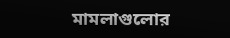মামলাগুলোর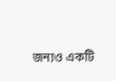জন্যও একটি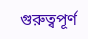গুরুত্বপূর্ণ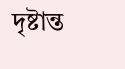দৃষ্টান্ত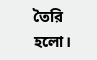তৈরি হলো।